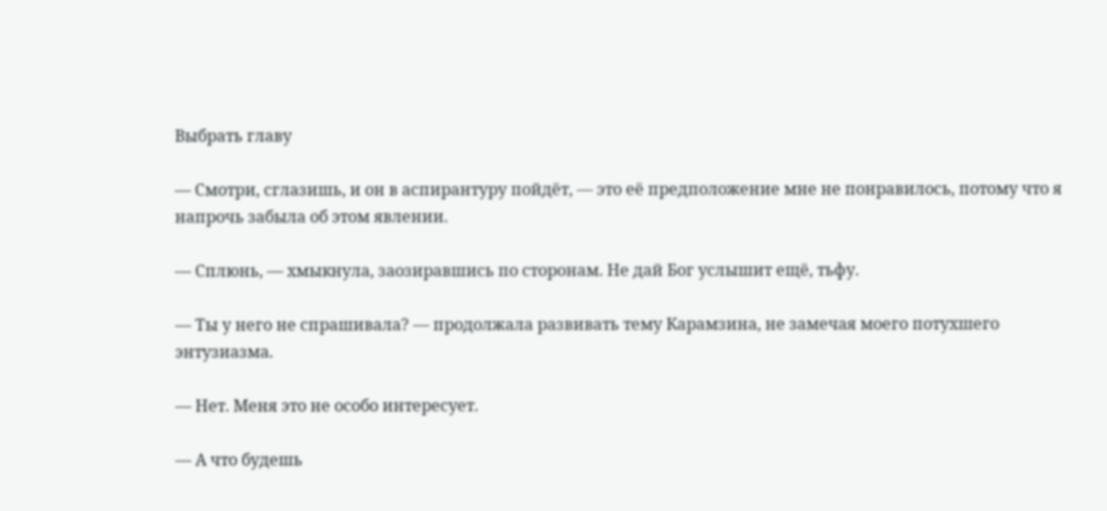Выбрать главу

— Смотри, сглазишь, и он в аспирантуру пойдёт, — это её предположение мне не понравилось, потому что я напрочь забыла об этом явлении.

— Сплюнь, — хмыкнула, заозиравшись по сторонам. Не дай Бог услышит ещё, тьфу.

— Ты у него не спрашивала? — продолжала развивать тему Карамзина, не замечая моего потухшего энтузиазма.

— Нет. Меня это не особо интересует.

— А что будешь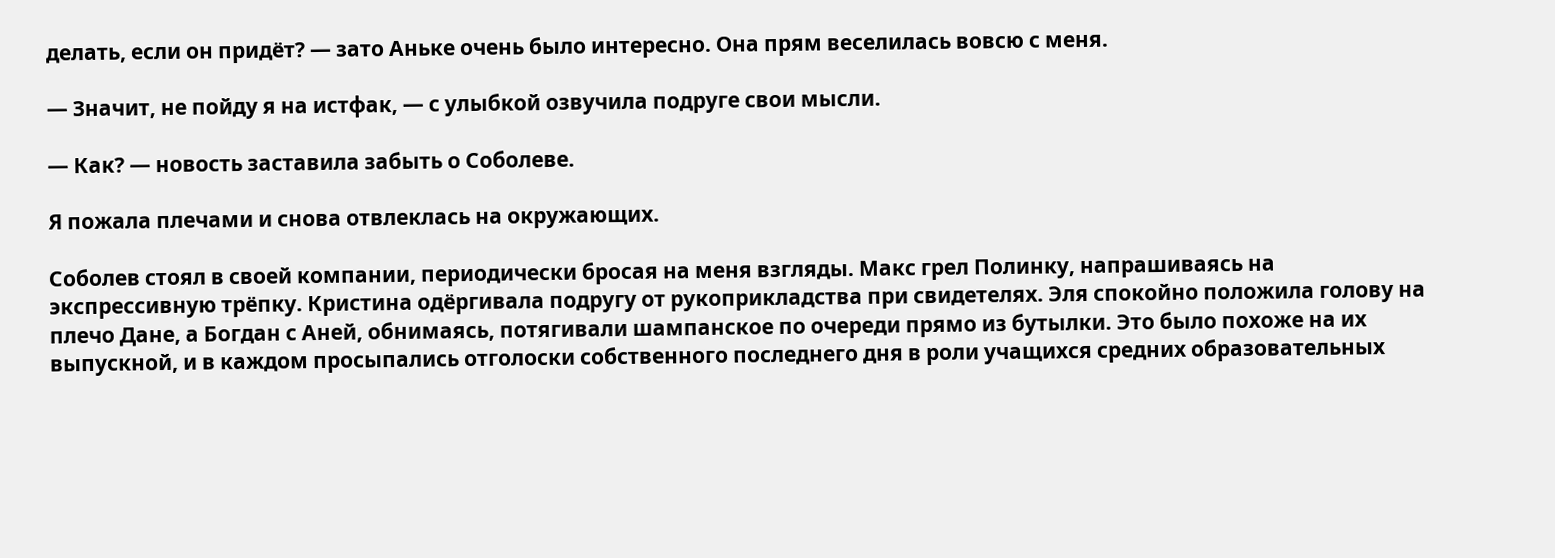делать, если он придёт? — зато Аньке очень было интересно. Она прям веселилась вовсю с меня.

— Значит, не пойду я на истфак, — с улыбкой озвучила подруге свои мысли.

— Как? — новость заставила забыть о Соболеве.

Я пожала плечами и снова отвлеклась на окружающих.

Соболев стоял в своей компании, периодически бросая на меня взгляды. Макс грел Полинку, напрашиваясь на экспрессивную трёпку. Кристина одёргивала подругу от рукоприкладства при свидетелях. Эля спокойно положила голову на плечо Дане, а Богдан с Аней, обнимаясь, потягивали шампанское по очереди прямо из бутылки. Это было похоже на их выпускной, и в каждом просыпались отголоски собственного последнего дня в роли учащихся средних образовательных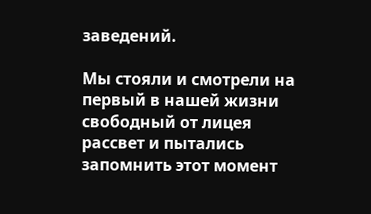заведений.

Мы стояли и смотрели на первый в нашей жизни свободный от лицея рассвет и пытались запомнить этот момент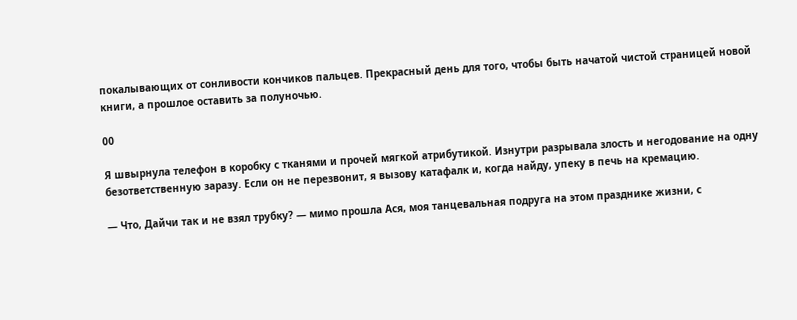покалывающих от сонливости кончиков пальцев. Прекрасный день для того, чтобы быть начатой чистой страницей новой книги, а прошлое оставить за полуночью.

00

Я швырнула телефон в коробку с тканями и прочей мягкой атрибутикой. Изнутри разрывала злость и негодование на одну безответственную заразу. Если он не перезвонит, я вызову катафалк и, когда найду, упеку в печь на кремацию.

— Что, Дайчи так и не взял трубку? — мимо прошла Ася, моя танцевальная подруга на этом празднике жизни, с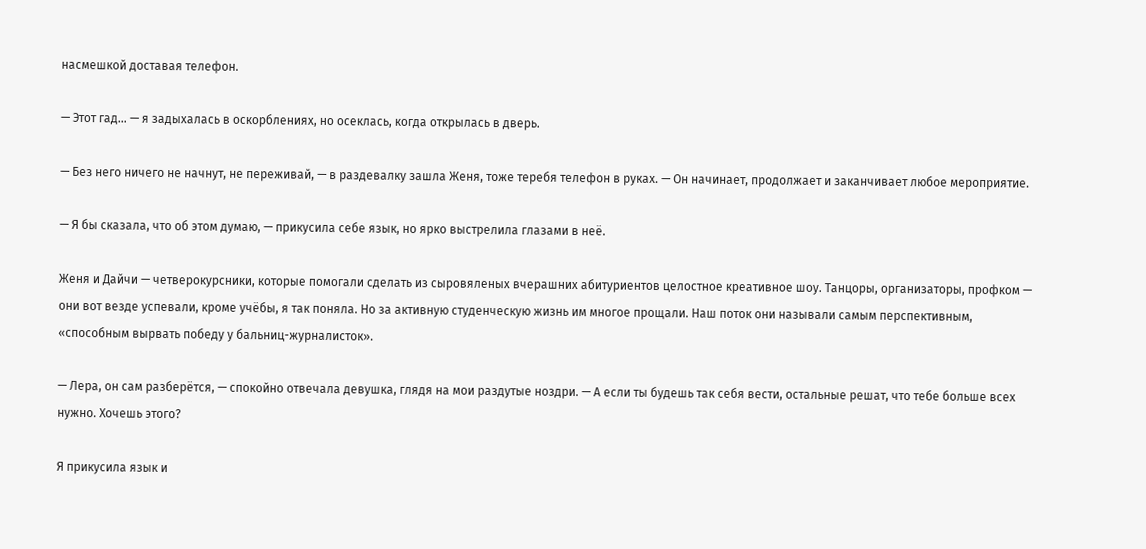насмешкой доставая телефон.

— Этот гад… — я задыхалась в оскорблениях, но осеклась, когда открылась в дверь.

— Без него ничего не начнут, не переживай, — в раздевалку зашла Женя, тоже теребя телефон в руках. — Он начинает, продолжает и заканчивает любое мероприятие.

— Я бы сказала, что об этом думаю, — прикусила себе язык, но ярко выстрелила глазами в неё.

Женя и Дайчи — четверокурсники, которые помогали сделать из сыровяленых вчерашних абитуриентов целостное креативное шоу. Танцоры, организаторы, профком — они вот везде успевали, кроме учёбы, я так поняла. Но за активную студенческую жизнь им многое прощали. Наш поток они называли самым перспективным, «способным вырвать победу у бальниц-журналисток».

— Лера, он сам разберётся, — спокойно отвечала девушка, глядя на мои раздутые ноздри. — А если ты будешь так себя вести, остальные решат, что тебе больше всех нужно. Хочешь этого?

Я прикусила язык и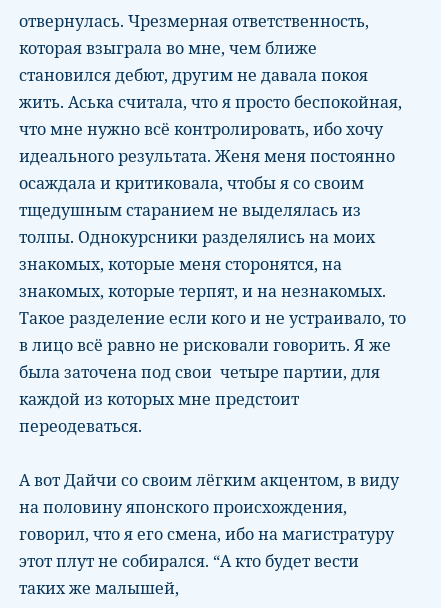отвернулась. Чрезмерная ответственность, которая взыграла во мне, чем ближе становился дебют, другим не давала покоя жить. Аська считала, что я просто беспокойная, что мне нужно всё контролировать, ибо хочу идеального результата. Женя меня постоянно осаждала и критиковала, чтобы я со своим тщедушным старанием не выделялась из толпы. Однокурсники разделялись на моих знакомых, которые меня сторонятся, на знакомых, которые терпят, и на незнакомых. Такое разделение если кого и не устраивало, то в лицо всё равно не рисковали говорить. Я же была заточена под свои  четыре партии, для каждой из которых мне предстоит переодеваться.

А вот Дайчи со своим лёгким акцентом, в виду на половину японского происхождения, говорил, что я его смена, ибо на магистратуру этот плут не собирался. “А кто будет вести таких же малышей,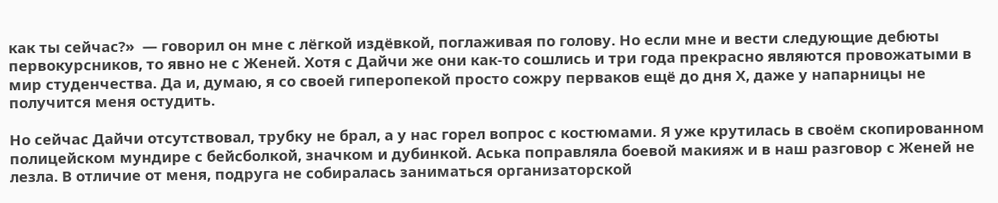как ты сейчас?»  — говорил он мне с лёгкой издёвкой, поглаживая по голову. Но если мне и вести следующие дебюты первокурсников, то явно не с Женей. Хотя с Дайчи же они как-то сошлись и три года прекрасно являются провожатыми в мир студенчества. Да и, думаю, я со своей гиперопекой просто сожру перваков ещё до дня Х, даже у напарницы не получится меня остудить.

Но сейчас Дайчи отсутствовал, трубку не брал, а у нас горел вопрос с костюмами. Я уже крутилась в своём скопированном полицейском мундире с бейсболкой, значком и дубинкой. Аська поправляла боевой макияж и в наш разговор с Женей не лезла. В отличие от меня, подруга не собиралась заниматься организаторской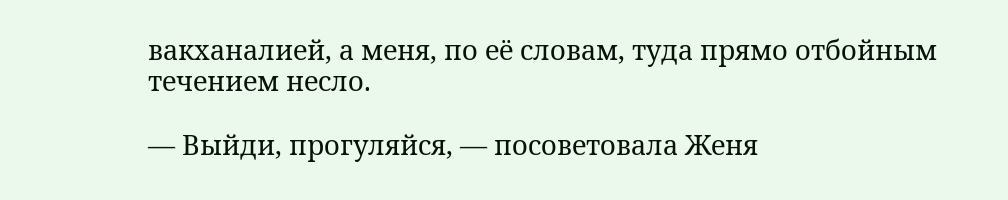вакханалией, а меня, по её словам, туда прямо отбойным течением несло.

— Выйди, прогуляйся, — посоветовала Женя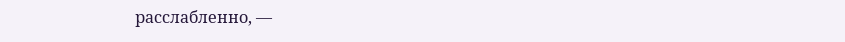расслабленно, —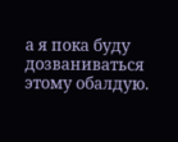а я пока буду дозваниваться этому обалдую.